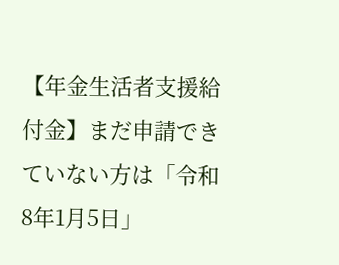【年金生活者支援給付金】まだ申請できていない方は「令和8年1月5日」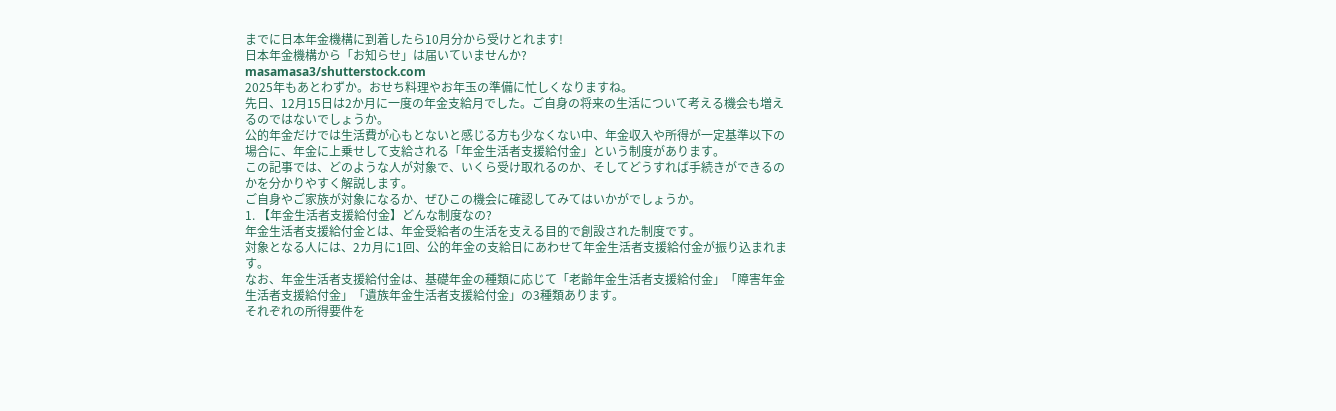までに日本年金機構に到着したら10月分から受けとれます!
日本年金機構から「お知らせ」は届いていませんか?
masamasa3/shutterstock.com
2025年もあとわずか。おせち料理やお年玉の準備に忙しくなりますね。
先日、12月15日は2か月に一度の年金支給月でした。ご自身の将来の生活について考える機会も増えるのではないでしょうか。
公的年金だけでは生活費が心もとないと感じる方も少なくない中、年金収入や所得が一定基準以下の場合に、年金に上乗せして支給される「年金生活者支援給付金」という制度があります。
この記事では、どのような人が対象で、いくら受け取れるのか、そしてどうすれば手続きができるのかを分かりやすく解説します。
ご自身やご家族が対象になるか、ぜひこの機会に確認してみてはいかがでしょうか。
1. 【年金生活者支援給付金】どんな制度なの?
年金生活者支援給付金とは、年金受給者の生活を支える目的で創設された制度です。
対象となる人には、2カ月に1回、公的年金の支給日にあわせて年金生活者支援給付金が振り込まれます。
なお、年金生活者支援給付金は、基礎年金の種類に応じて「老齢年金生活者支援給付金」「障害年金生活者支援給付金」「遺族年金生活者支援給付金」の3種類あります。
それぞれの所得要件を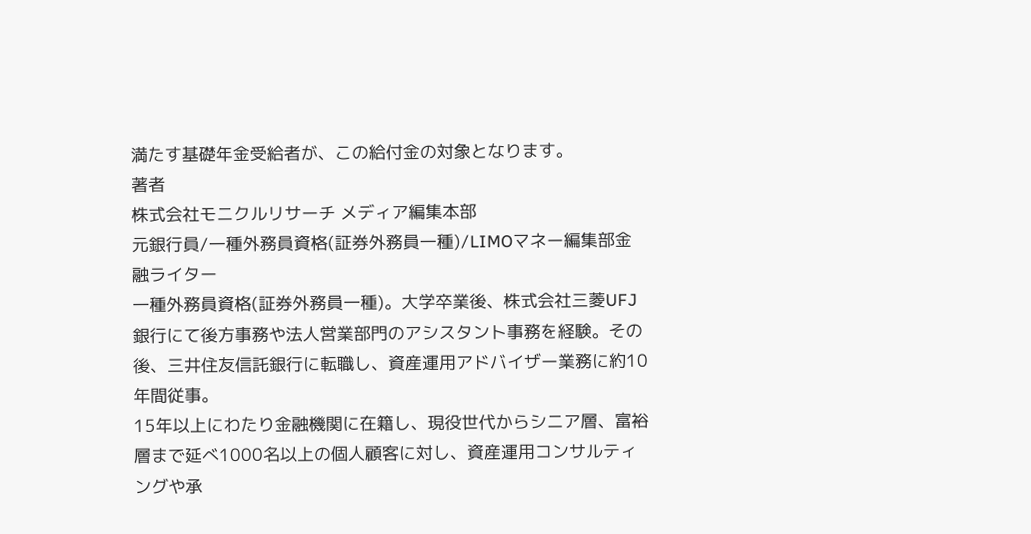満たす基礎年金受給者が、この給付金の対象となります。
著者
株式会社モニクルリサーチ メディア編集本部
元銀行員/一種外務員資格(証券外務員一種)/LIMOマネー編集部金融ライター
一種外務員資格(証券外務員一種)。大学卒業後、株式会社三菱UFJ銀行にて後方事務や法人営業部門のアシスタント事務を経験。その後、三井住友信託銀行に転職し、資産運用アドバイザー業務に約10年間従事。
15年以上にわたり金融機関に在籍し、現役世代からシニア層、富裕層まで延べ1000名以上の個人顧客に対し、資産運用コンサルティングや承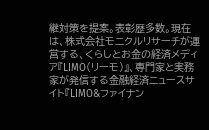継対策を提案。表彰歴多数。現在は、株式会社モニクルリサーチが運営する、くらしとお金の経済メディア『LIMO(リーモ)』、専門家と実務家が発信する金融経済ニュースサイト『LIMO&ファイナン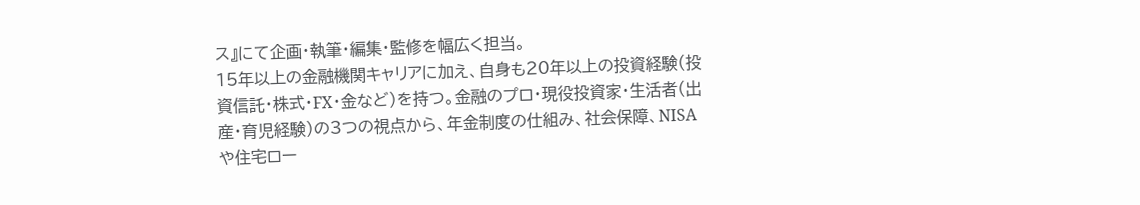ス』にて企画・執筆・編集・監修を幅広く担当。
15年以上の金融機関キャリアに加え、自身も20年以上の投資経験(投資信託・株式・FX・金など)を持つ。金融のプロ・現役投資家・生活者(出産・育児経験)の3つの視点から、年金制度の仕組み、社会保障、NISAや住宅ロー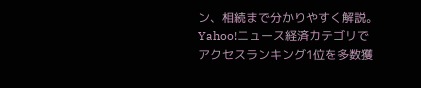ン、相続まで分かりやすく解説。Yahoo!ニュース経済カテゴリでアクセスランキング1位を多数獲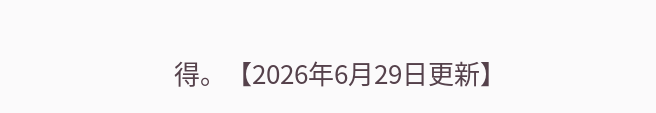得。【2026年6月29日更新】